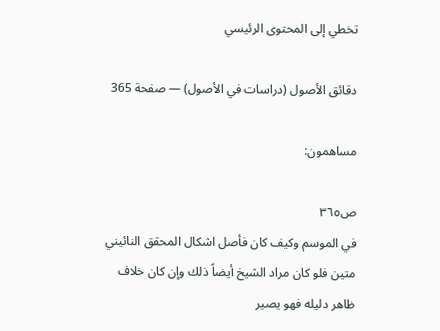تخطي إلى المحتوى الرئيسي

دقائق الأصول (دراسات في الأصول) — صفحة 365

مساهمون:

ص٣٦٥
في الموسم وكيف كان فأصل اشكال المحقق النائيني متين فلو كان مراد الشيخ أيضاً ذلك وإن كان خلاف ظاهر دليله فهو يصير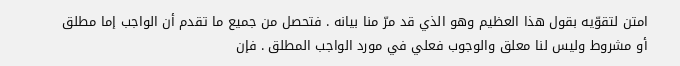امتن لتقوّيه بقول هذا العظيم وهو الذي قد مرّ منا بيانه . فتحصل من جميع ما تقدم أن الواجب إما مطلق أو مشروط وليس لنا معلق والوجوب فعلي في مورد الواجب المطلق . فإن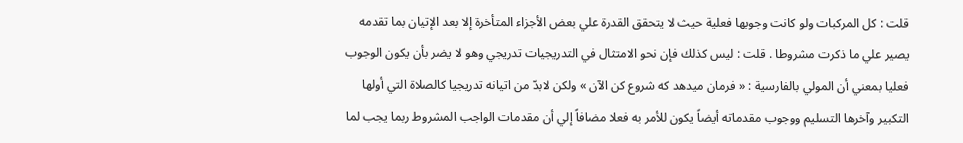قلت : كل المركبات ولو كانت وجوبها فعلية حيث لا يتحقق القدرة علي بعض الأجزاء المتأخرة إلا بعد الإتيان بما تقدمه يصير علي ما ذكرت مشروطا . قلت : ليس كذلك فإن نحو الامتثال في التدريجيات تدريجي وهو لا يضر بأن يكون الوجوب فعليا بمعني أن المولي بالفارسية : « فرمان ميدهد كه شروع كن الآن » ولكن لابدّ من اتيانه تدريجيا كالصلاة التي أولها التكبير وآخرها التسليم ووجوب مقدماته أيضاً يكون للأمر به فعلا مضافاً إلي أن مقدمات الواجب المشروط ربما يجب لما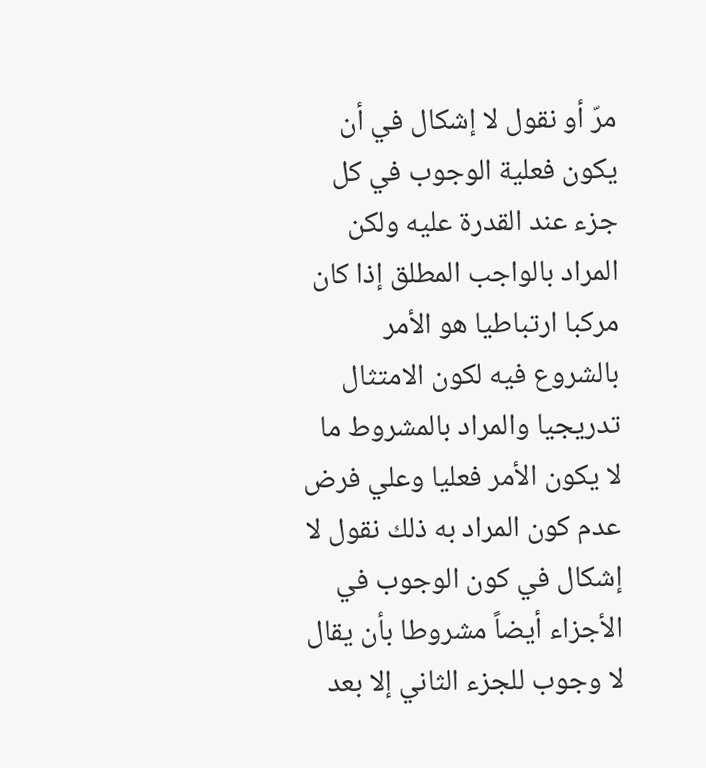مرّ أو نقول لا إشكال في أن يكون فعلية الوجوب في كل جزء عند القدرة عليه ولكن المراد بالواجب المطلق إذا كان مركبا ارتباطيا هو الأمر بالشروع فيه لكون الامتثال تدريجيا والمراد بالمشروط ما لا يكون الأمر فعليا وعلي فرض عدم كون المراد به ذلك نقول لا إشكال في كون الوجوب في الأجزاء أيضاً مشروطا بأن يقال لا وجوب للجزء الثاني إلا بعد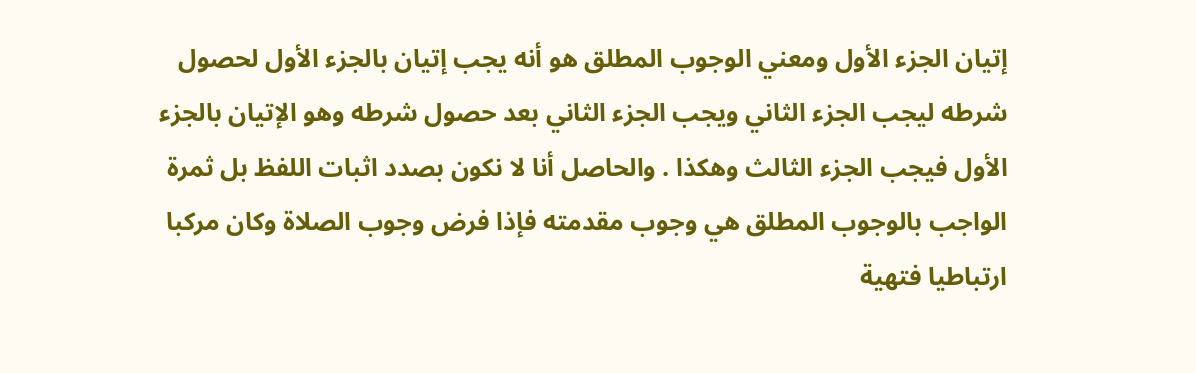إتيان الجزء الأول ومعني الوجوب المطلق هو أنه يجب إتيان بالجزء الأول لحصول شرطه ليجب الجزء الثاني ويجب الجزء الثاني بعد حصول شرطه وهو الإتيان بالجزء الأول فيجب الجزء الثالث وهكذا . والحاصل أنا لا نكون بصدد اثبات اللفظ بل ثمرة الواجب بالوجوب المطلق هي وجوب مقدمته فإذا فرض وجوب الصلاة وكان مركبا ارتباطيا فتهية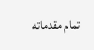تمام مقدماته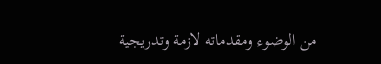من الوضوء ومقدماته لازمة وتدريجية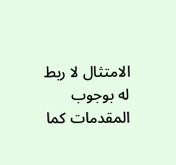الامتثال لا ربط له بوجوب المقدمات كما